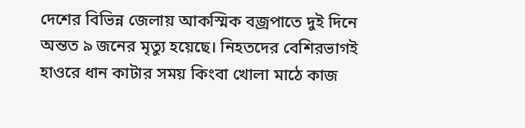দেশের বিভিন্ন জেলায় আকস্মিক বজ্রপাতে দুই দিনে অন্তত ৯ জনের মৃত্যু হয়েছে। নিহতদের বেশিরভাগই হাওরে ধান কাটার সময় কিংবা খোলা মাঠে কাজ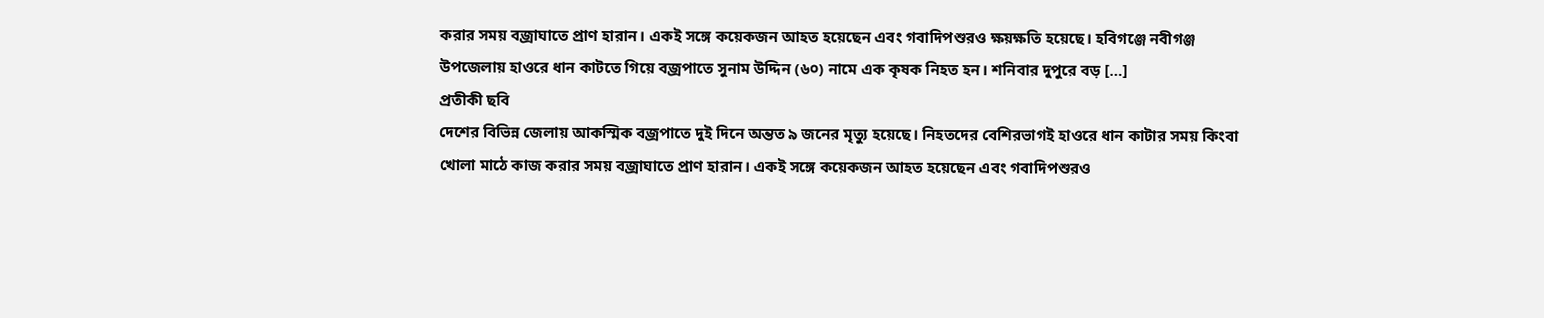করার সময় বজ্রাঘাতে প্রাণ হারান। একই সঙ্গে কয়েকজন আহত হয়েছেন এবং গবাদিপশুরও ক্ষয়ক্ষতি হয়েছে। হবিগঞ্জে নবীগঞ্জ উপজেলায় হাওরে ধান কাটতে গিয়ে বজ্রপাতে সুনাম উদ্দিন (৬০) নামে এক কৃষক নিহত হন। শনিবার দুপুরে বড় […]
প্রতীকী ছবি
দেশের বিভিন্ন জেলায় আকস্মিক বজ্রপাতে দুই দিনে অন্তত ৯ জনের মৃত্যু হয়েছে। নিহতদের বেশিরভাগই হাওরে ধান কাটার সময় কিংবা খোলা মাঠে কাজ করার সময় বজ্রাঘাতে প্রাণ হারান। একই সঙ্গে কয়েকজন আহত হয়েছেন এবং গবাদিপশুরও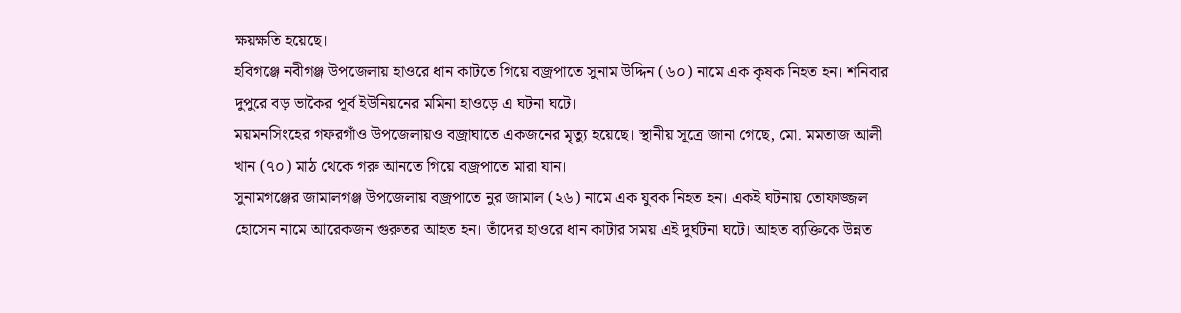ক্ষয়ক্ষতি হয়েছে।
হবিগঞ্জে নবীগঞ্জ উপজেলায় হাওরে ধান কাটতে গিয়ে বজ্রপাতে সুনাম উদ্দিন (৬০) নামে এক কৃষক নিহত হন। শনিবার দুপুরে বড় ভাকৈর পূর্ব ইউনিয়নের মমিনা হাওড়ে এ ঘটনা ঘটে।
ময়মনসিংহের গফরগাঁও উপজেলায়ও বজ্রাঘাতে একজনের মৃত্যু হয়েছে। স্থানীয় সূত্রে জানা গেছে, মো. মমতাজ আলী খান (৭০) মাঠ থেকে গরু আনতে গিয়ে বজ্রপাতে মারা যান।
সুনামগঞ্জের জামালগঞ্জ উপজেলায় বজ্রপাতে নুর জামাল (২৬) নামে এক যুবক নিহত হন। একই ঘটনায় তোফাজ্জল হোসেন নামে আরেকজন গুরুতর আহত হন। তাঁদের হাওরে ধান কাটার সময় এই দুর্ঘটনা ঘটে। আহত ব্যক্তিকে উন্নত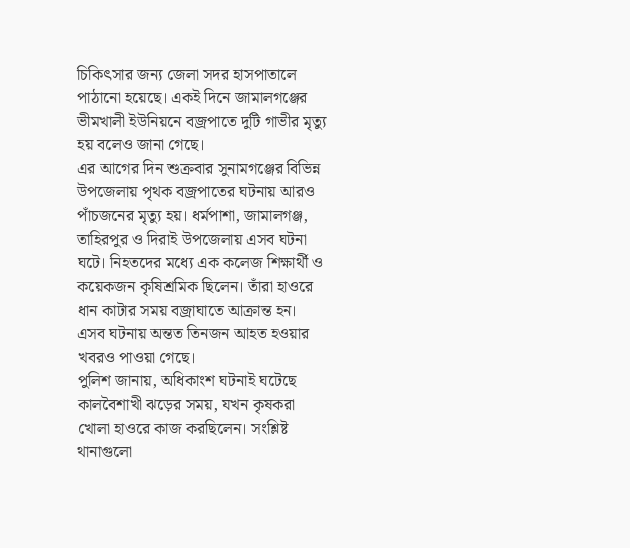চিকিৎসার জন্য জেলা সদর হাসপাতালে পাঠানো হয়েছে। একই দিনে জামালগঞ্জের ভীমখালী ইউনিয়নে বজ্রপাতে দুটি গাভীর মৃত্যু হয় বলেও জানা গেছে।
এর আগের দিন শুক্রবার সুনামগঞ্জের বিভিন্ন উপজেলায় পৃথক বজ্রপাতের ঘটনায় আরও পাঁচজনের মৃত্যু হয়। ধর্মপাশা, জামালগঞ্জ, তাহিরপুর ও দিরাই উপজেলায় এসব ঘটনা ঘটে। নিহতদের মধ্যে এক কলেজ শিক্ষার্থী ও কয়েকজন কৃষিশ্রমিক ছিলেন। তাঁরা হাওরে ধান কাটার সময় বজ্রাঘাতে আক্রান্ত হন। এসব ঘটনায় অন্তত তিনজন আহত হওয়ার খবরও পাওয়া গেছে।
পুলিশ জানায়, অধিকাংশ ঘটনাই ঘটেছে কালবৈশাখী ঝড়ের সময়, যখন কৃষকরা খোলা হাওরে কাজ করছিলেন। সংশ্লিষ্ট থানাগুলো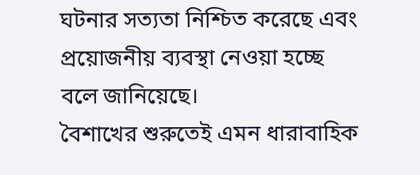ঘটনার সত্যতা নিশ্চিত করেছে এবং প্রয়োজনীয় ব্যবস্থা নেওয়া হচ্ছে বলে জানিয়েছে।
বৈশাখের শুরুতেই এমন ধারাবাহিক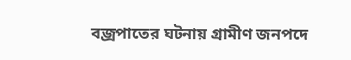বজ্রপাতের ঘটনায় গ্রামীণ জনপদে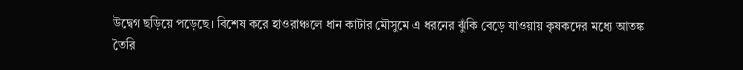উদ্বেগ ছড়িয়ে পড়েছে। বিশেষ করে হাওরাঞ্চলে ধান কাটার মৌসুমে এ ধরনের ঝুঁকি বেড়ে যাওয়ায় কৃষকদের মধ্যে আতঙ্ক তৈরি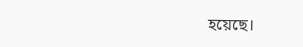হয়েছে।